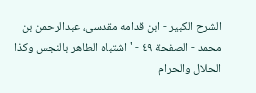الشرح الکبير - ابن قدامه مقدسی، عبدالرحمن بن محمد - الصفحة ٤٩ - ' اشتباه الطاهر بالنجس وكذا الحلال والحرام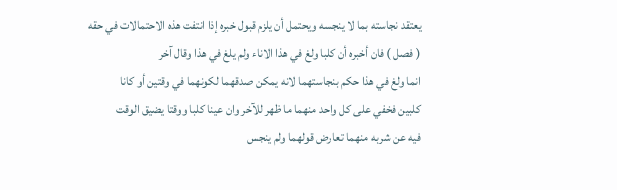يعتقد نجاسته بما لا ينجسه ويحتمل أن يلزم قبول خبره إذا انتفت هذه الاحتمالات في حقه
( فصل ) فان أخبره أن كلبا ولغ في هذا الاناء ولم يلغ في هذا وقال آخر
انما ولغ في هذا حكم بنجاستهما لانه يمكن صدقهما لكونهما في وقتين أو كانا
كلبين فخفي على كل واحد منهما ما ظهر للآخر وان عينا كلبا ووقتا يضيق الوقت
فيه عن شربه منهما تعارض قولهما ولم ينجس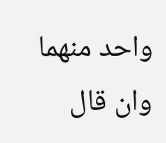واحد منهما وان قال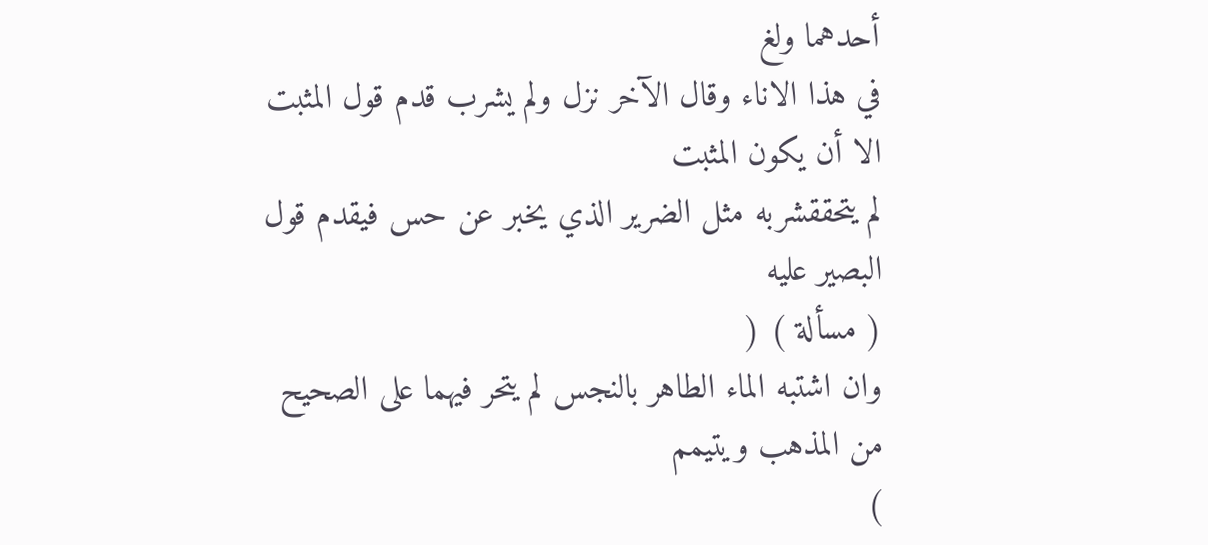أحدهما ولغ
في هذا الاناء وقال الآخر نزل ولم يشرب قدم قول المثبت الا أن يكون المثبت
لم يتحققشربه مثل الضرير الذي يخبر عن حس فيقدم قول البصير عليه
( مسألة ) (
وان اشتبه الماء الطاهر بالنجس لم يتحر فيهما على الصحيح من المذهب ويتيمم
)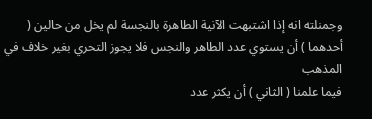وجمنلته انه إذا اشتبهت الآنية الطاهرة بالنجسة لم يخل من حالين (
أحدهما ) أن يستوي عدد الطاهر والنجس فلا يجوز التحري بغير خلاف في المذهب
فيما علمنا ( الثاني ) أن يكثر عدد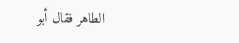الطاهر فقال أبو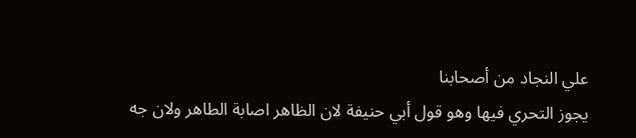علي النجاد من أصحابنا
يجوز التحري فيها وهو قول أبي حنيفة لان الظاهر اصابة الطاهر ولان جه